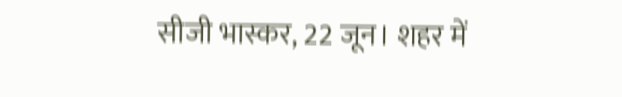सीजी भास्कर, 22 जून। शहर में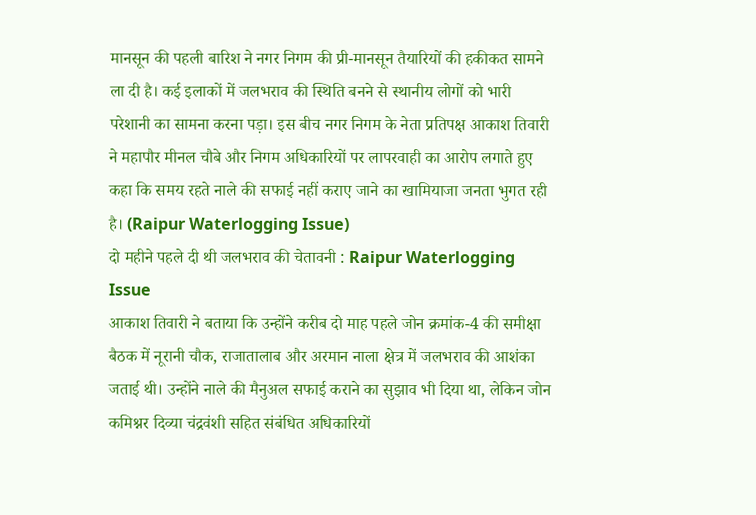मानसून की पहली बारिश ने नगर निगम की प्री-मानसून तैयारियों की हकीकत सामने ला दी है। कई इलाकों में जलभराव की स्थिति बनने से स्थानीय लोगों को भारी परेशानी का सामना करना पड़ा। इस बीच नगर निगम के नेता प्रतिपक्ष आकाश तिवारी ने महापौर मीनल चौबे और निगम अधिकारियों पर लापरवाही का आरोप लगाते हुए कहा कि समय रहते नाले की सफाई नहीं कराए जाने का खामियाजा जनता भुगत रही है। (Raipur Waterlogging Issue)
दो महीने पहले दी थी जलभराव की चेतावनी : Raipur Waterlogging Issue
आकाश तिवारी ने बताया कि उन्होंने करीब दो माह पहले जोन क्रमांक-4 की समीक्षा बैठक में नूरानी चौक, राजातालाब और अरमान नाला क्षेत्र में जलभराव की आशंका जताई थी। उन्होंने नाले की मैनुअल सफाई कराने का सुझाव भी दिया था, लेकिन जोन कमिश्नर दिव्या चंद्रवंशी सहित संबंधित अधिकारियों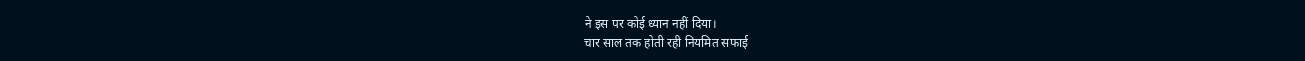ने इस पर कोई ध्यान नहीं दिया।
चार साल तक होती रही नियमित सफाई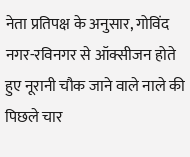नेता प्रतिपक्ष के अनुसार, गोविंद नगर-रविनगर से ऑक्सीजन होते हुए नूरानी चौक जाने वाले नाले की पिछले चार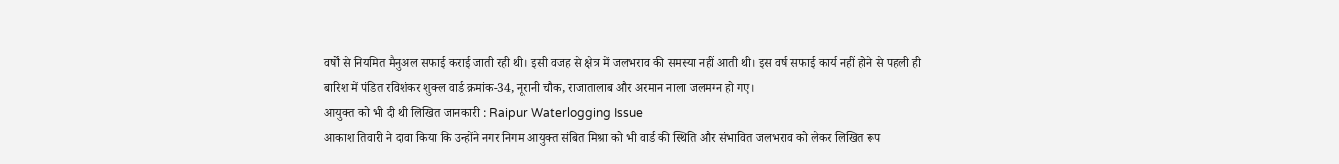वर्षों से नियमित मैनुअल सफाई कराई जाती रही थी। इसी वजह से क्षेत्र में जलभराव की समस्या नहीं आती थी। इस वर्ष सफाई कार्य नहीं होने से पहली ही बारिश में पंडित रविशंकर शुक्ल वार्ड क्रमांक-34, नूरानी चौक, राजातालाब और अरमान नाला जलमग्न हो गए।
आयुक्त को भी दी थी लिखित जानकारी : Raipur Waterlogging Issue
आकाश तिवारी ने दावा किया कि उन्होंने नगर निगम आयुक्त संबित मिश्रा को भी वार्ड की स्थिति और संभावित जलभराव को लेकर लिखित रूप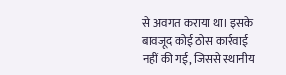से अवगत कराया था। इसके बावजूद कोई ठोस कार्रवाई नहीं की गई, जिससे स्थानीय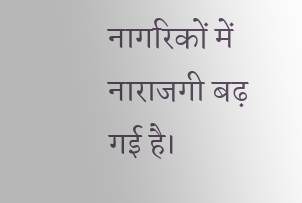नागरिकों में नाराजगी बढ़ गई है।